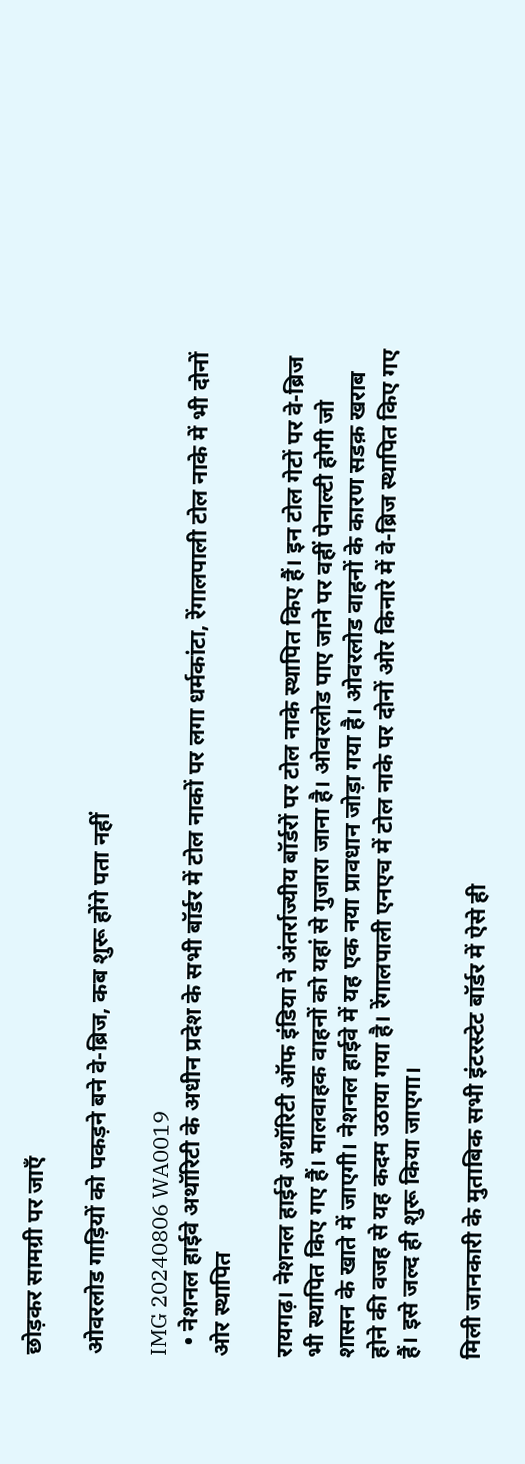छोड़कर सामग्री पर जाएँ

ओवरलोड गाड़ियों को पकड़ने बने वे-ब्रिज, कब शुरू होंगे पता नहीं

IMG 20240806 WA0019
  • नेशनल हाईवे अथॉरिटी के अधीन प्रदेश के सभी बॉर्डर में टोल नाकों पर लगा धर्मकांटा, रेंगालपाली टोल नाके में भी दोनों ओर स्थापित

रायगढ़। नेशनल हाईवे अथॉरिटी ऑफ इंडिया ने अंतर्राज्यीय बॉर्डरों पर टोल नाके स्थापित किए हैं। इन टोल गेटों पर वे-ब्रिज भी स्थापित किए गए हैं। मालवाहक वाहनों को यहां से गुजारा जाना है। ओवरलोड पाए जाने पर वहीं पेनाल्टी होगी जो शासन के खाते में जाएगी। नेशनल हाईवे में यह एक नया प्रावधान जोड़ा गया है। ओवरलोड वाहनों के कारण सडक़ खराब होने की वजह से यह कदम उठाया गया है। रेंगालपाली एनएच में टोल नाके पर दोनों ओर किनारे में वे-ब्रिज स्थापित किए गए हैं। इसे जल्द ही शुरू किया जाएगा।

मिली जानकारी के मुताबिक सभी इंटरस्टेट बॉर्डर में ऐसे ही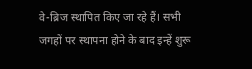वे-ब्रिज स्थापित किए जा रहे हैं। सभी जगहों पर स्थापना होने के बाद इन्हें शुरू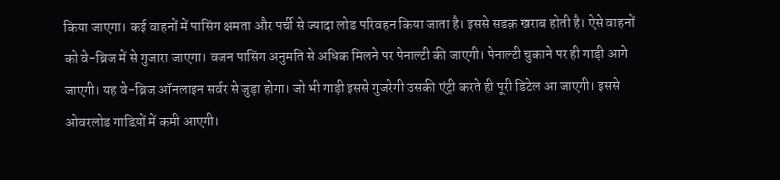किया जाएगा। कई वाहनों में पासिंग क्षमता और पर्ची से ज्यादा लोड परिवहन किया जाता है। इससे सडक़ खराब होती है। ऐसे वाहनों को वे-ब्रिज में से गुजारा जाएगा। वजन पासिंग अनुमति से अधिक मिलने पर पेनाल्टी की जाएगी। पेनाल्टी चुकाने पर ही गाड़ी आगे जाएगी। यह वे-ब्रिज ऑनलाइन सर्वर से जुड़ा होगा। जो भी गाड़ी इससे गुजरेगी उसकी एंट्री करते ही पूरी डिटेल आ जाएगी। इससे ओवरलोड गाडिय़ों में कमी आएगी।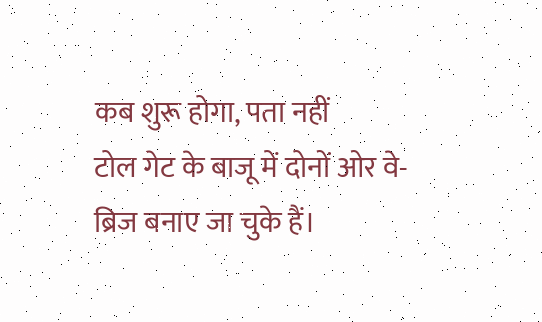कब शुरू होगा, पता नहीं
टोल गेट के बाजू में दोनों ओर वे-ब्रिज बनाए जा चुके हैं।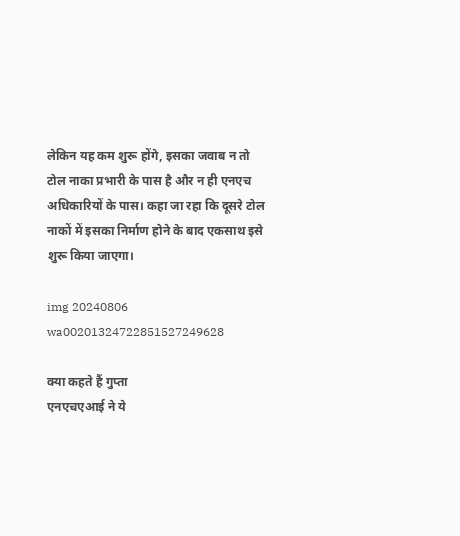लेकिन यह कम शुरू होंगे, इसका जवाब न तो टोल नाका प्रभारी के पास है और न ही एनएच अधिकारियों के पास। कहा जा रहा कि दूसरे टोल नाकों में इसका निर्माण होने के बाद एकसाथ इसे शुरू किया जाएगा।

img 20240806 wa00201324722851527249628

क्या कहते हैं गुप्ता
एनएचएआई ने ये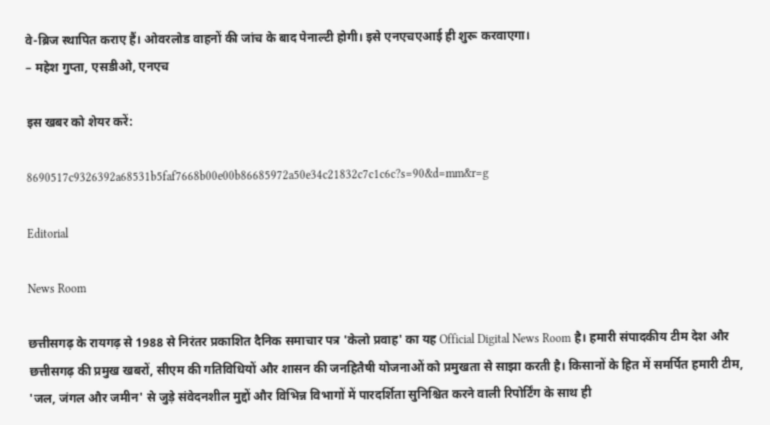वे-ब्रिज स्थापित कराए हैं। ओवरलोड वाहनों की जांच के बाद पेनाल्टी होगी। इसे एनएचएआई ही शुरू करवाएगा।
– महेश गुप्ता, एसडीओ, एनएच

इस खबर को शेयर करें:

8690517c9326392a68531b5faf7668b00e00b86685972a50e34c21832c7c1c6c?s=90&d=mm&r=g

Editorial

News Room

छत्तीसगढ़ के रायगढ़ से 1988 से निरंतर प्रकाशित दैनिक समाचार पत्र 'केलो प्रवाह' का यह Official Digital News Room है। हमारी संपादकीय टीम देश और छत्तीसगढ़ की प्रमुख खबरों, सीएम की गतिविधियों और शासन की जनहितैषी योजनाओं को प्रमुखता से साझा करती है। किसानों के हित में समर्पित हमारी टीम, 'जल, जंगल और जमीन' से जुड़े संवेदनशील मुद्दों और विभिन्न विभागों में पारदर्शिता सुनिश्चित करने वाली रिपोर्टिंग के साथ ही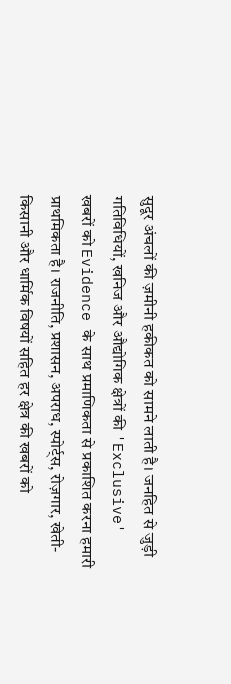सुदूर अंचलों की ज़मीनी हकीकत को सामने लाती है। जनहित से जुड़ी गतिविधियों, खनिज और औद्योगिक क्षेत्रों की 'Exclusive' खबरों को Evidence के साथ प्रमाणिकता से प्रकाशित करना हमारी प्राथमिकता है। राजनीति, प्रशासन, अपराध, स्पोर्ट्स, रोज़गार, खेती-किसानी और धार्मिक विषयों सहित हर क्षेत्र की खबरों को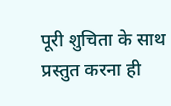पूरी शुचिता के साथ प्रस्तुत करना ही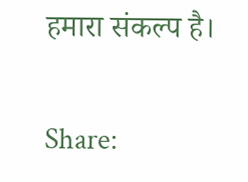हमारा संकल्प है।

Share: